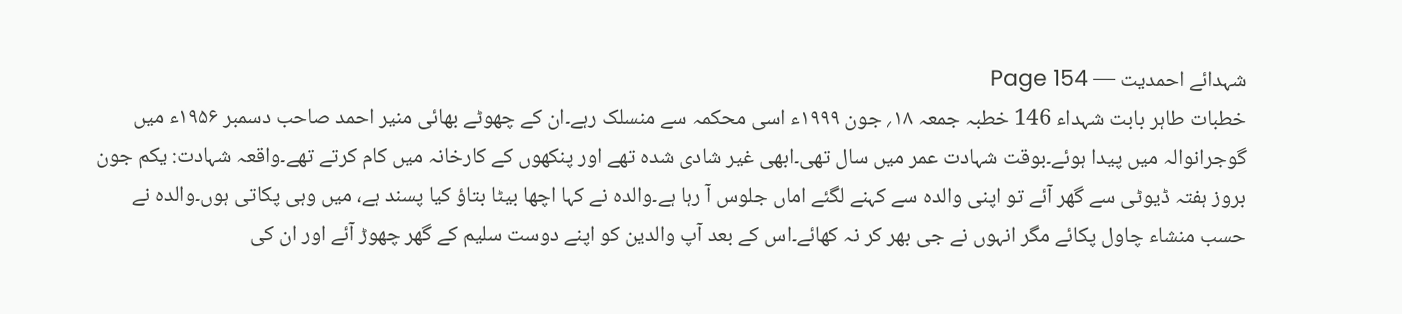شہدائے احمدیت — Page 154
خطبات طاہر بابت شہداء 146 خطبہ جمعہ ۱۸؍ جون ۱۹۹۹ء اسی محکمہ سے منسلک رہے۔ان کے چھوٹے بھائی منیر احمد صاحب دسمبر ۱۹۵۶ء میں گوجرانوالہ میں پیدا ہوئے۔بوقت شہادت عمر میں سال تھی۔ابھی غیر شادی شدہ تھے اور پنکھوں کے کارخانہ میں کام کرتے تھے۔واقعہ شہادت: یکم جون بروز ہفتہ ڈیوٹی سے گھر آئے تو اپنی والدہ سے کہنے لگئے اماں جلوس آ رہا ہے۔والدہ نے کہا اچھا بیٹا بتاؤ کیا پسند ہے، میں وہی پکاتی ہوں۔والدہ نے حسب منشاء چاول پکائے مگر انہوں نے جی بھر کر نہ کھائے۔اس کے بعد آپ والدین کو اپنے دوست سلیم کے گھر چھوڑ آئے اور ان کی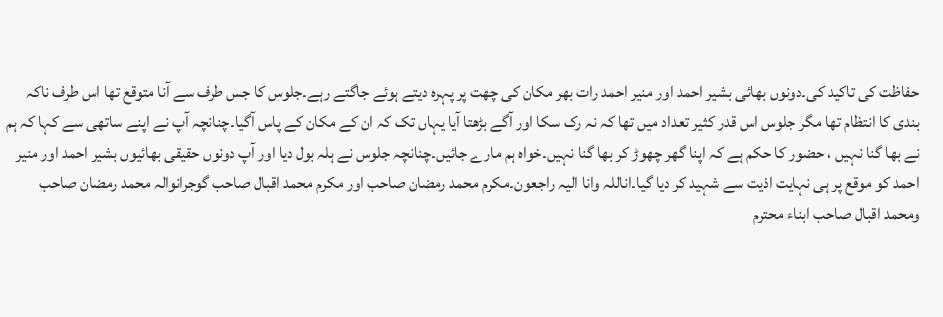حفاظت کی تاکید کی۔دونوں بھائی بشیر احمد اور منیر احمد رات بھر مکان کی چھت پر پہرہ دیتے ہوئے جاگتے رہے۔جلوس کا جس طرف سے آنا متوقع تھا اس طرف ناکہ بندی کا انتظام تھا مگر جلوس اس قدر کثیر تعداد میں تھا کہ نہ رک سکا اور آگے بڑھتا آیا یہاں تک کہ ان کے مکان کے پاس آگیا۔چنانچہ آپ نے اپنے ساتھی سے کہا کہ ہم نے بھا گنا نہیں ، حضور کا حکم ہے کہ اپنا گھر چھوڑ کر بھا گنا نہیں۔خواہ ہم مارے جائیں۔چنانچہ جلوس نے ہلہ بول دیا اور آپ دونوں حقیقی بھائیوں بشیر احمد اور منیر احمد کو موقع پر ہی نہایت اذیت سے شہید کر دیا گیا۔اناللہ وانا الیہ راجعون۔مکرم محمد رمضان صاحب اور مکرم محمد اقبال صاحب گوجرانوالہ محمد رمضان صاحب ومحمد اقبال صاحب ابناء محترم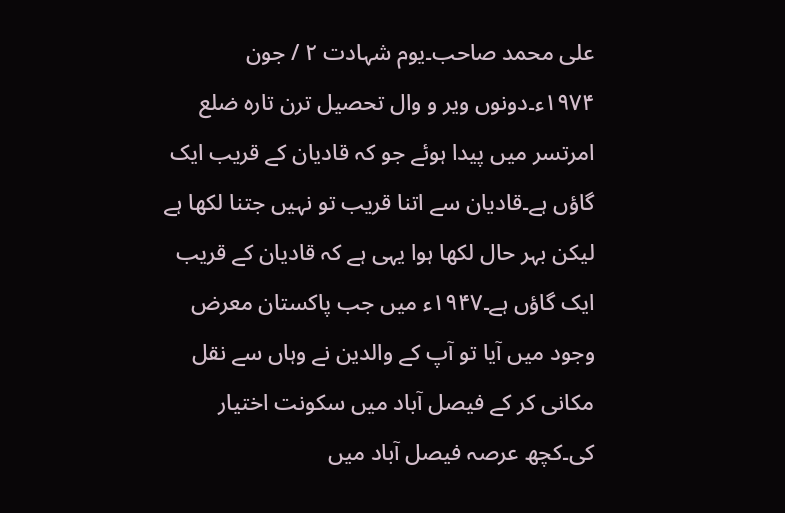علی محمد صاحب۔یوم شہادت ۲ / جون ۱۹۷۴ء۔دونوں ویر و وال تحصیل ترن تارہ ضلع امرتسر میں پیدا ہوئے جو کہ قادیان کے قریب ایک گاؤں ہے۔قادیان سے اتنا قریب تو نہیں جتنا لکھا ہے لیکن بہر حال لکھا ہوا یہی ہے کہ قادیان کے قریب ایک گاؤں ہے۔۱۹۴۷ء میں جب پاکستان معرض وجود میں آیا تو آپ کے والدین نے وہاں سے نقل مکانی کر کے فیصل آباد میں سکونت اختیار کی۔کچھ عرصہ فیصل آباد میں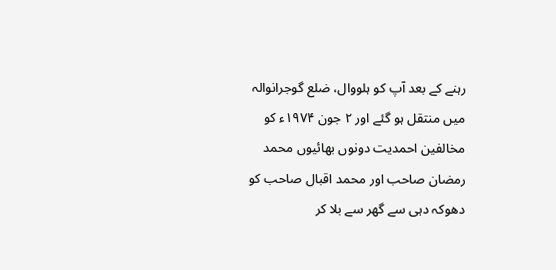رہنے کے بعد آپ کو ہلووال، ضلع گوجرانوالہ میں منتقل ہو گئے اور ۲ جون ۱۹۷۴ء کو مخالفین احمدیت دونوں بھائیوں محمد رمضان صاحب اور محمد اقبال صاحب کو دھوکہ دہی سے گھر سے بلا کر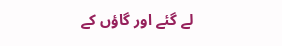لے گئے اور گاؤں کے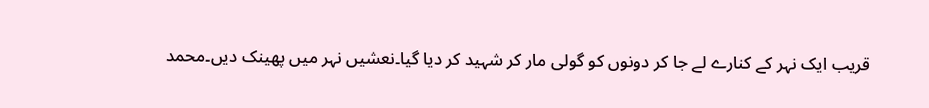قریب ایک نہر کے کنارے لے جا کر دونوں کو گولی مار کر شہید کر دیا گیا۔نعشیں نہر میں پھینک دیں۔محمد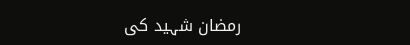رمضان شہید کی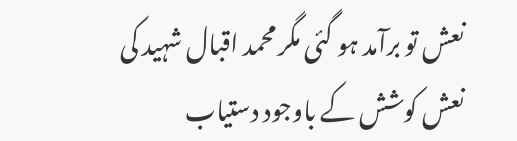نعش تو برآمد ہو گئی مگر محمد اقبال شہید کی نعش کوشش کے باوجود دستیاب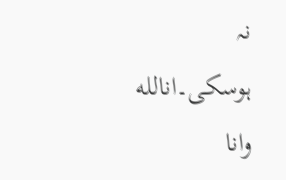نہ ہوسکی۔انالله وانا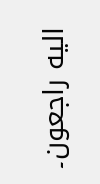اليه راجعون۔